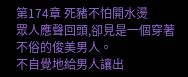第174章 死豬不怕開水燙
眾人應聲回頭,卻見是一個穿著不俗的俊美男人。
不自覺地給男人讓出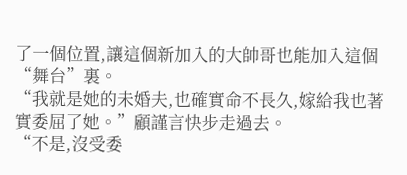了一個位置,讓這個新加入的大帥哥也能加入這個“舞台”裏。
“我就是她的未婚夫,也確實命不長久,嫁給我也著實委屈了她。”顧謹言快步走過去。
“不是,沒受委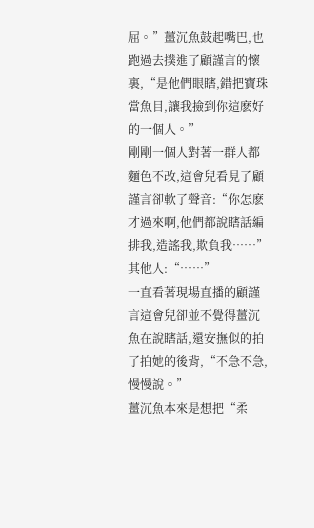屈。”薑沉魚鼓起嘴巴,也跑過去撲進了顧謹言的懷裏,“是他們眼瞎,錯把寶珠當魚目,讓我撿到你這麽好的一個人。”
剛剛一個人對著一群人都麵色不改,這會兒看見了顧謹言卻軟了聲音:“你怎麽才過來啊,他們都說瞎話編排我,造謠我,欺負我……”
其他人:“……”
一直看著現場直播的顧謹言這會兒卻並不覺得薑沉魚在說瞎話,還安撫似的拍了拍她的後背,“不急不急,慢慢說。”
薑沉魚本來是想把“柔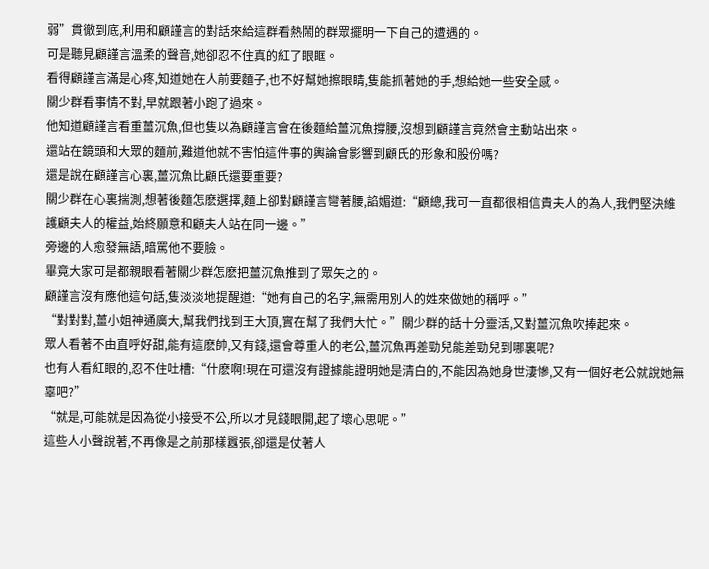弱”貫徹到底,利用和顧謹言的對話來給這群看熱鬧的群眾擺明一下自己的遭遇的。
可是聽見顧謹言溫柔的聲音,她卻忍不住真的紅了眼眶。
看得顧謹言滿是心疼,知道她在人前要麵子,也不好幫她擦眼睛,隻能抓著她的手,想給她一些安全感。
關少群看事情不對,早就跟著小跑了過來。
他知道顧謹言看重薑沉魚,但也隻以為顧謹言會在後麵給薑沉魚撐腰,沒想到顧謹言竟然會主動站出來。
還站在鏡頭和大眾的麵前,難道他就不害怕這件事的輿論會影響到顧氏的形象和股份嗎?
還是說在顧謹言心裏,薑沉魚比顧氏還要重要?
關少群在心裏揣測,想著後麵怎麽選擇,麵上卻對顧謹言彎著腰,諂媚道:“顧總,我可一直都很相信貴夫人的為人,我們堅決維護顧夫人的權益,始終願意和顧夫人站在同一邊。”
旁邊的人愈發無語,暗罵他不要臉。
畢竟大家可是都親眼看著關少群怎麽把薑沉魚推到了眾矢之的。
顧謹言沒有應他這句話,隻淡淡地提醒道:“她有自己的名字,無需用別人的姓來做她的稱呼。”
“對對對,薑小姐神通廣大,幫我們找到王大頂,實在幫了我們大忙。”關少群的話十分靈活,又對薑沉魚吹捧起來。
眾人看著不由直呼好甜,能有這麽帥,又有錢,還會尊重人的老公,薑沉魚再差勁兒能差勁兒到哪裏呢?
也有人看紅眼的,忍不住吐槽:“什麽啊!現在可還沒有證據能證明她是清白的,不能因為她身世淒慘,又有一個好老公就說她無辜吧?”
“就是,可能就是因為從小接受不公,所以才見錢眼開,起了壞心思呢。”
這些人小聲說著,不再像是之前那樣囂張,卻還是仗著人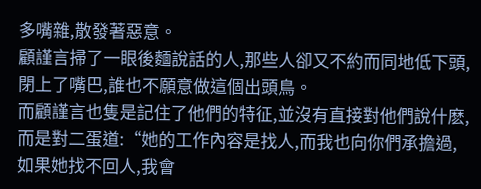多嘴雜,散發著惡意。
顧謹言掃了一眼後麵說話的人,那些人卻又不約而同地低下頭,閉上了嘴巴,誰也不願意做這個出頭鳥。
而顧謹言也隻是記住了他們的特征,並沒有直接對他們說什麽,而是對二蛋道:“她的工作內容是找人,而我也向你們承擔過,如果她找不回人,我會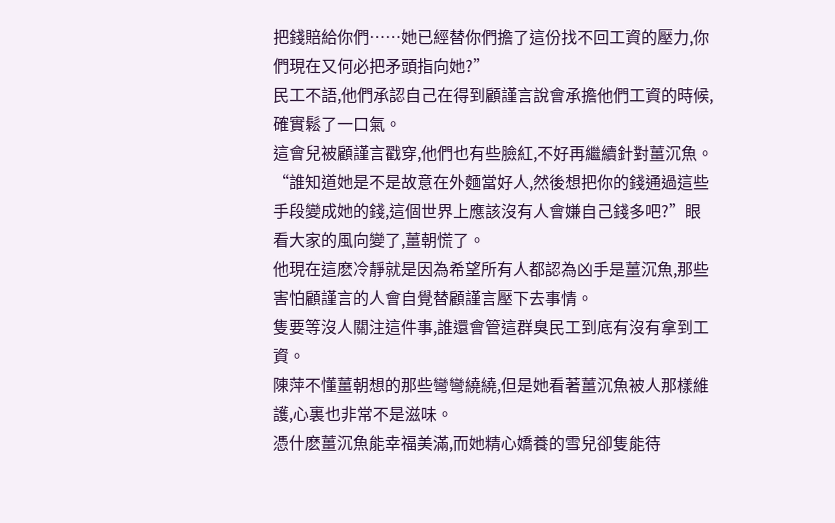把錢賠給你們……她已經替你們擔了這份找不回工資的壓力,你們現在又何必把矛頭指向她?”
民工不語,他們承認自己在得到顧謹言說會承擔他們工資的時候,確實鬆了一口氣。
這會兒被顧謹言戳穿,他們也有些臉紅,不好再繼續針對薑沉魚。
“誰知道她是不是故意在外麵當好人,然後想把你的錢通過這些手段變成她的錢,這個世界上應該沒有人會嫌自己錢多吧?”眼看大家的風向變了,薑朝慌了。
他現在這麽冷靜就是因為希望所有人都認為凶手是薑沉魚,那些害怕顧謹言的人會自覺替顧謹言壓下去事情。
隻要等沒人關注這件事,誰還會管這群臭民工到底有沒有拿到工資。
陳萍不懂薑朝想的那些彎彎繞繞,但是她看著薑沉魚被人那樣維護,心裏也非常不是滋味。
憑什麽薑沉魚能幸福美滿,而她精心嬌養的雪兒卻隻能待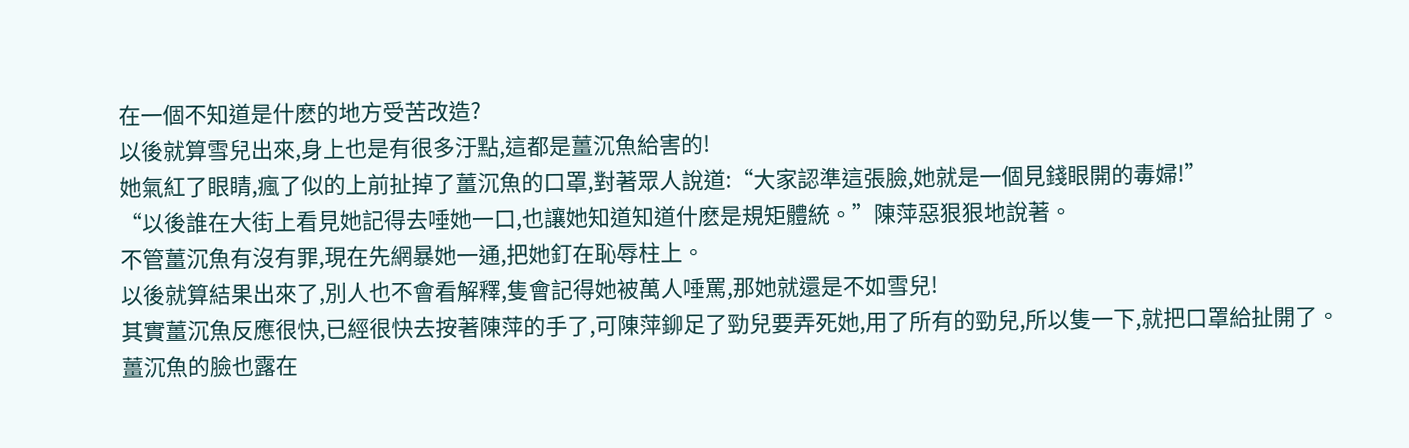在一個不知道是什麽的地方受苦改造?
以後就算雪兒出來,身上也是有很多汙點,這都是薑沉魚給害的!
她氣紅了眼睛,瘋了似的上前扯掉了薑沉魚的口罩,對著眾人說道:“大家認準這張臉,她就是一個見錢眼開的毒婦!”
“以後誰在大街上看見她記得去唾她一口,也讓她知道知道什麽是規矩體統。”陳萍惡狠狠地說著。
不管薑沉魚有沒有罪,現在先網暴她一通,把她釘在恥辱柱上。
以後就算結果出來了,別人也不會看解釋,隻會記得她被萬人唾罵,那她就還是不如雪兒!
其實薑沉魚反應很快,已經很快去按著陳萍的手了,可陳萍鉚足了勁兒要弄死她,用了所有的勁兒,所以隻一下,就把口罩給扯開了。
薑沉魚的臉也露在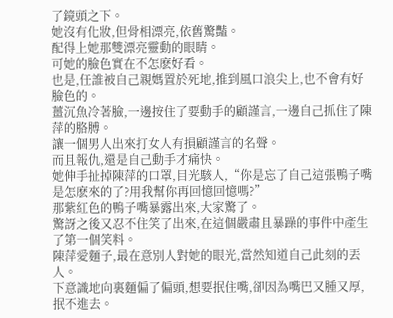了鏡頭之下。
她沒有化妝,但骨相漂亮,依舊驚豔。
配得上她那雙漂亮靈動的眼睛。
可她的臉色實在不怎麽好看。
也是,任誰被自己親媽置於死地,推到風口浪尖上,也不會有好臉色的。
薑沉魚冷著臉,一邊按住了要動手的顧謹言,一邊自己抓住了陳萍的胳膊。
讓一個男人出來打女人有損顧謹言的名聲。
而且報仇,還是自己動手才痛快。
她伸手扯掉陳萍的口罩,目光駭人,“你是忘了自己這張鴨子嘴是怎麽來的了?用我幫你再回憶回憶嗎?”
那紫紅色的鴨子嘴暴露出來,大家驚了。
驚訝之後又忍不住笑了出來,在這個嚴肅且暴躁的事件中產生了第一個笑料。
陳萍愛麵子,最在意別人對她的眼光,當然知道自己此刻的丟人。
下意識地向裏麵偏了偏頭,想要抿住嘴,卻因為嘴巴又腫又厚,抿不進去。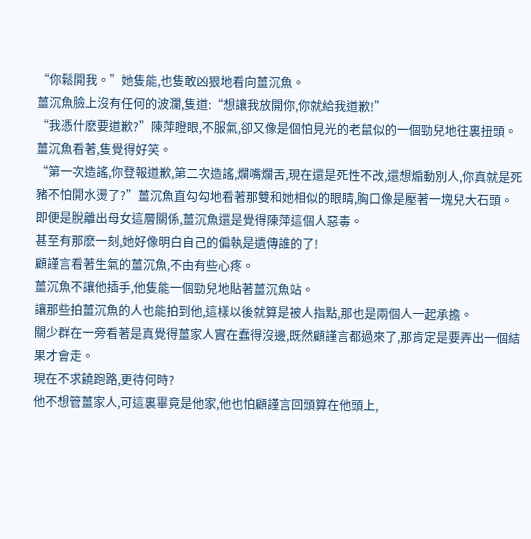“你鬆開我。”她隻能,也隻敢凶狠地看向薑沉魚。
薑沉魚臉上沒有任何的波瀾,隻道:“想讓我放開你,你就給我道歉!”
“我憑什麽要道歉?”陳萍瞪眼,不服氣,卻又像是個怕見光的老鼠似的一個勁兒地往裏扭頭。
薑沉魚看著,隻覺得好笑。
“第一次造謠,你登報道歉,第二次造謠,爛嘴爛舌,現在還是死性不改,還想煽動別人,你真就是死豬不怕開水燙了?”薑沉魚直勾勾地看著那雙和她相似的眼睛,胸口像是壓著一塊兒大石頭。
即便是脫離出母女這層關係,薑沉魚還是覺得陳萍這個人惡毒。
甚至有那麽一刻,她好像明白自己的偏執是遺傳誰的了!
顧謹言看著生氣的薑沉魚,不由有些心疼。
薑沉魚不讓他插手,他隻能一個勁兒地貼著薑沉魚站。
讓那些拍薑沉魚的人也能拍到他,這樣以後就算是被人指點,那也是兩個人一起承擔。
關少群在一旁看著是真覺得薑家人實在蠢得沒邊,既然顧謹言都過來了,那肯定是要弄出一個結果才會走。
現在不求饒跑路,更待何時?
他不想管薑家人,可這裏畢竟是他家,他也怕顧謹言回頭算在他頭上,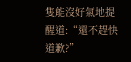隻能沒好氣地提醒道:“還不趕快道歉?”